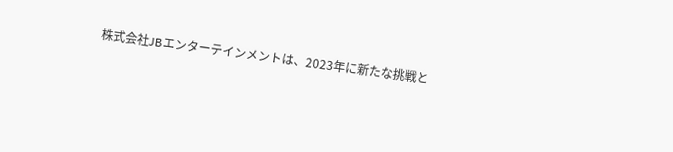株式会社JBエンターテインメントは、2023年に新たな挑戦と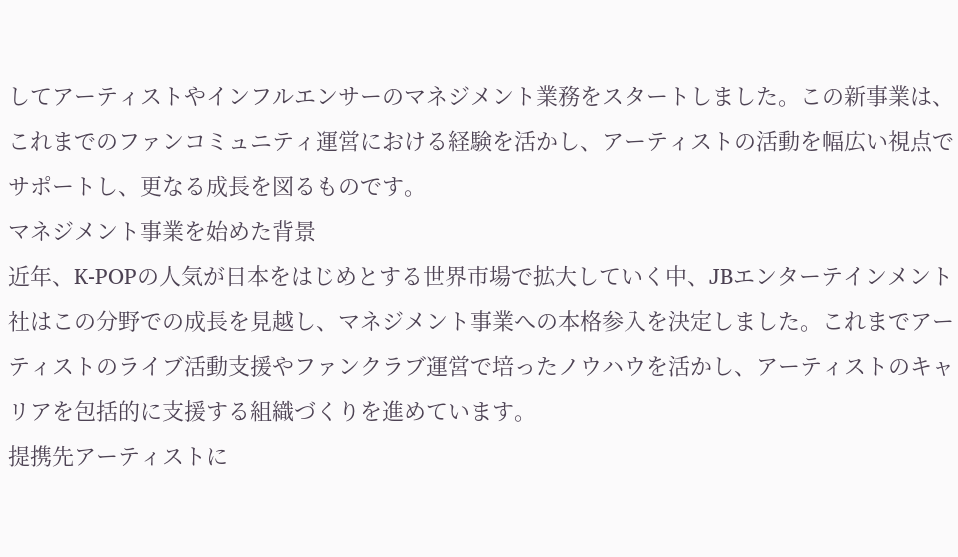してアーティストやインフルエンサーのマネジメント業務をスタートしました。この新事業は、これまでのファンコミュニティ運営における経験を活かし、アーティストの活動を幅広い視点でサポートし、更なる成長を図るものです。
マネジメント事業を始めた背景
近年、K-POPの人気が日本をはじめとする世界市場で拡大していく中、JBエンターテインメント社はこの分野での成長を見越し、マネジメント事業への本格参入を決定しました。これまでアーティストのライブ活動支援やファンクラブ運営で培ったノウハウを活かし、アーティストのキャリアを包括的に支援する組織づくりを進めています。
提携先アーティストに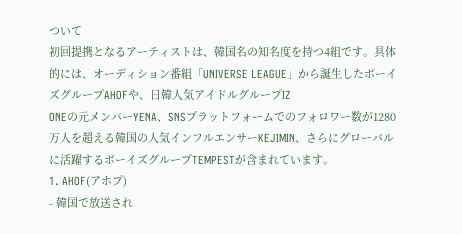ついて
初回提携となるアーティストは、韓国名の知名度を持つ4組です。具体的には、オーディション番組「UNIVERSE LEAGUE」から誕生したボーイズグループAHOFや、日韓人気アイドルグループIZ
ONEの元メンバーYENA、SNSプラットフォームでのフォロワー数が1280万人を超える韓国の人気インフルエンサーKEJIMIN、さらにグローバルに活躍するボーイズグループTEMPESTが含まれています。
1. AHOF(アホプ)
- 韓国で放送され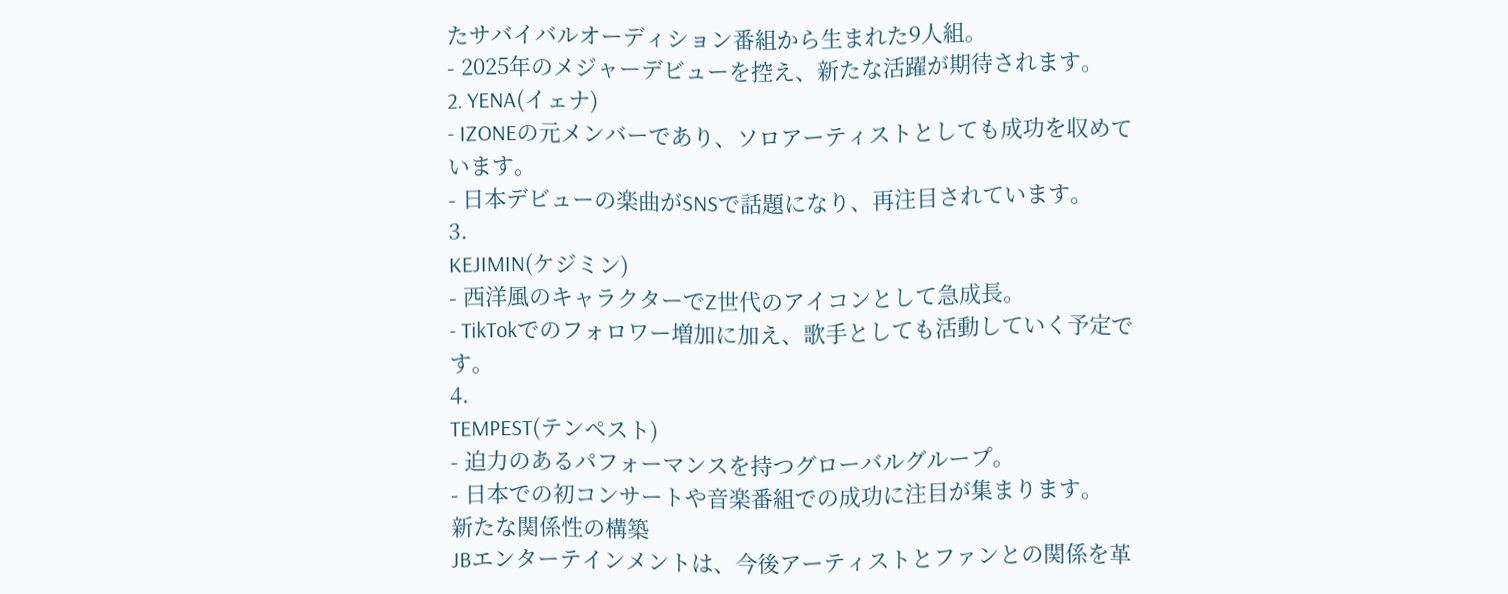たサバイバルオーディション番組から生まれた9人組。
- 2025年のメジャーデビューを控え、新たな活躍が期待されます。
2. YENA(イェナ)
- IZONEの元メンバーであり、ソロアーティストとしても成功を収めています。
- 日本デビューの楽曲がSNSで話題になり、再注目されています。
3.
KEJIMIN(ケジミン)
- 西洋風のキャラクターでZ世代のアイコンとして急成長。
- TikTokでのフォロワー増加に加え、歌手としても活動していく予定です。
4.
TEMPEST(テンペスト)
- 迫力のあるパフォーマンスを持つグローバルグループ。
- 日本での初コンサートや音楽番組での成功に注目が集まります。
新たな関係性の構築
JBエンターテインメントは、今後アーティストとファンとの関係を革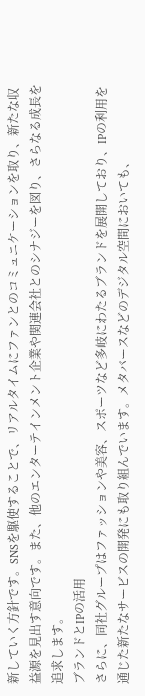新していく方針です。SNSを駆使することで、リアルタイムにファンとのコミュニケーションを取り、新たな収益源を見出す意向です。また、他のエンターテインメント企業や関連会社とのシナジーを図り、さらなる成長を追求します。
ブランドとIPの活用
さらに、同社グループはファッションや美容、スポーツなど多岐にわたるブランドを展開しており、IPの利用を通じた新たなサービスの開発にも取り組んでいます。メタバースなどのデジタル空間においても、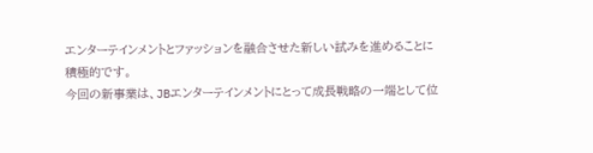エンターテインメントとファッションを融合させた新しい試みを進めることに積極的です。
今回の新事業は、JBエンターテインメントにとって成長戦略の一端として位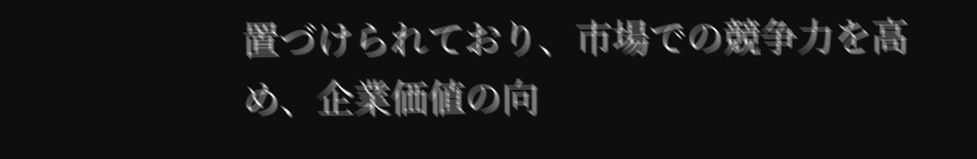置づけられており、市場での競争力を高め、企業価値の向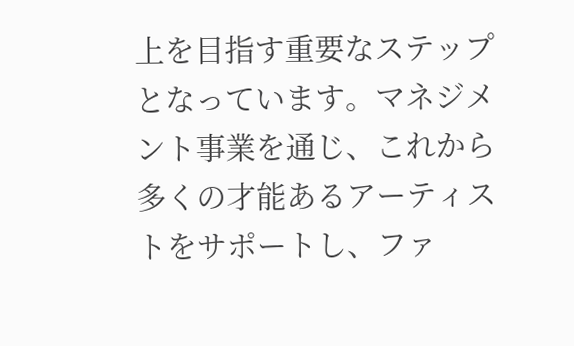上を目指す重要なステップとなっています。マネジメント事業を通じ、これから多くの才能あるアーティストをサポートし、ファ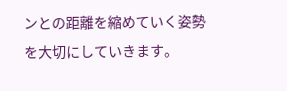ンとの距離を縮めていく姿勢を大切にしていきます。